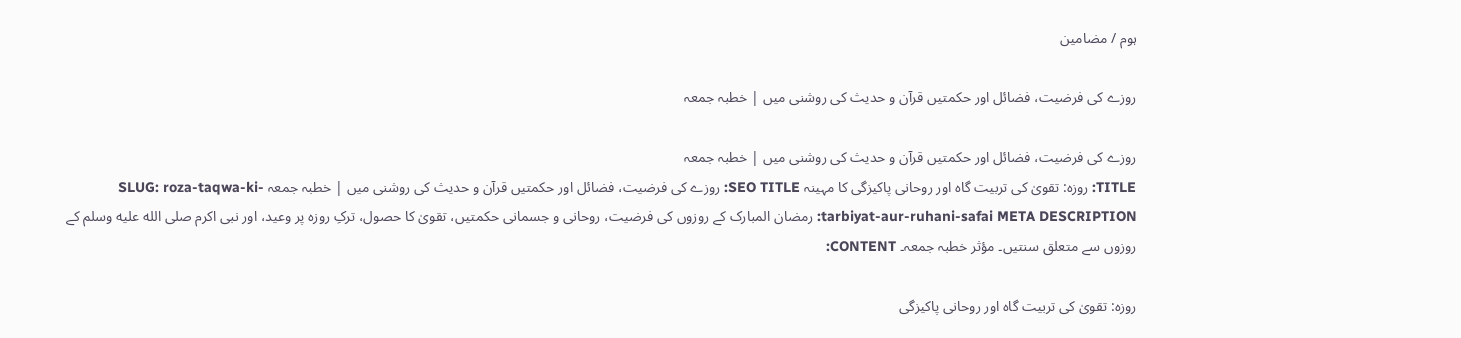ہوم / مضامین

روزے کی فرضیت، فضائل اور حکمتیں قرآن و حدیث کی روشنی میں | خطبہ جمعہ

روزے کی فرضیت، فضائل اور حکمتیں قرآن و حدیث کی روشنی میں | خطبہ جمعہ
TITLE: روزہ: تقویٰ کی تربیت گاہ اور روحانی پاکیزگی کا مہینہ SEO TITLE: روزے کی فرضیت، فضائل اور حکمتیں قرآن و حدیث کی روشنی میں | خطبہ جمعہ SLUG: roza-taqwa-ki-tarbiyat-aur-ruhani-safai META DESCRIPTION: رمضان المبارک کے روزوں کی فرضیت، روحانی و جسمانی حکمتیں، تقویٰ کا حصول، ترکِ روزہ پر وعید، اور نبی اکرم صلى الله عليه وسلم کے روزوں سے متعلق سنتیں۔ مؤثر خطبہ جمعہ۔ CONTENT:

روزہ: تقویٰ کی تربیت گاہ اور روحانی پاکیزگی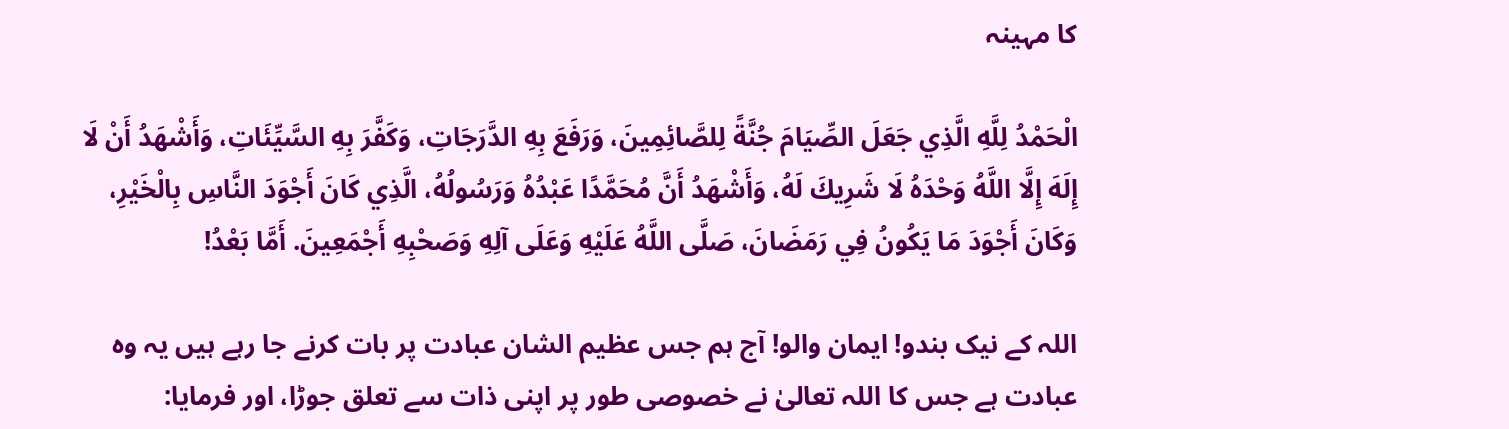کا مہینہ

الْحَمْدُ لِلَّهِ الَّذِي جَعَلَ الصِّيَامَ جُنَّةً لِلصَّائِمِينَ، وَرَفَعَ بِهِ الدَّرَجَاتِ، وَكَفَّرَ بِهِ السَّيِّئَاتِ، وَأَشْهَدُ أَنْ لَا إِلَهَ إِلَّا اللَّهُ وَحْدَهُ لَا شَرِيكَ لَهُ، وَأَشْهَدُ أَنَّ مُحَمَّدًا عَبْدُهُ وَرَسُولُهُ، الَّذِي كَانَ أَجْوَدَ النَّاسِ بِالْخَيْرِ، وَكَانَ أَجْوَدَ مَا يَكُونُ فِي رَمَضَانَ، صَلَّى اللَّهُ عَلَيْهِ وَعَلَى آلِهِ وَصَحْبِهِ أَجْمَعِينَ. أَمَّا بَعْدُ!

اللہ کے نیک بندو! ایمان والو! آج ہم جس عظیم الشان عبادت پر بات کرنے جا رہے ہیں یہ وہ عبادت ہے جس کا اللہ تعالیٰ نے خصوصی طور پر اپنی ذات سے تعلق جوڑا، اور فرمایا: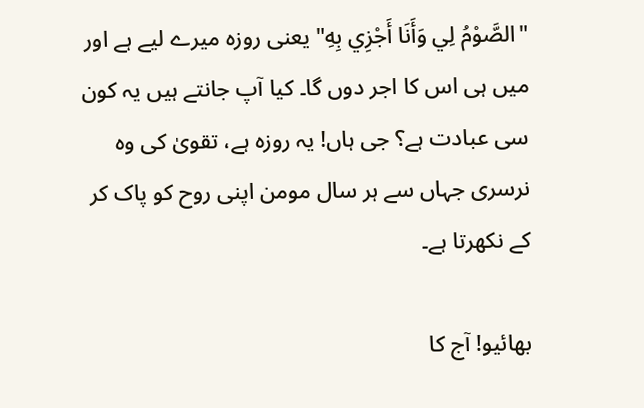"الصَّوْمُ لِي وَأَنَا أَجْزِي بِهِ" یعنی روزہ میرے لیے ہے اور میں ہی اس کا اجر دوں گا۔ کیا آپ جانتے ہیں یہ کون سی عبادت ہے؟ جی ہاں! یہ روزہ ہے، تقویٰ کی وہ نرسری جہاں سے ہر سال مومن اپنی روح کو پاک کر کے نکھرتا ہے۔

بھائیو! آج کا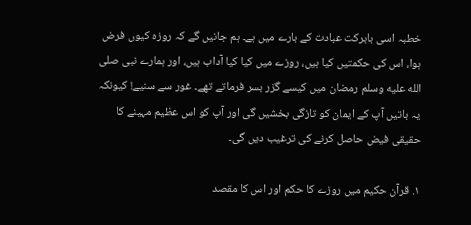خطبہ اسی بابرکت عبادت کے بارے میں ہے۔ ہم جانیں گے کہ روزہ کیوں فرض ہوا، اس کی حکمتیں کیا ہیں، روزے میں کیا کیا آداب ہیں، اور ہمارے نبی صلى الله عليه وسلم رمضان میں کیسے گزر بسر فرماتے تھے۔ غور سے سنیے! کیونکہ یہ باتیں آپ کے ایمان کو تازگی بخشیں گی اور آپ کو اس عظیم مہینے کا حقیقی فیض حاصل کرنے کی ترغیب دیں گی۔

۱. قرآن حکیم میں روزے کا حکم اور اس کا مقصد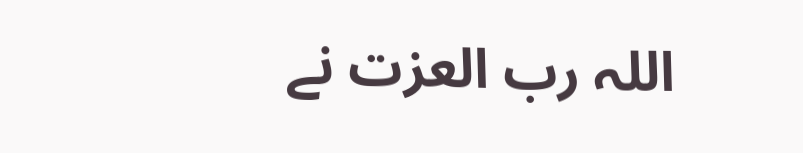اللہ رب العزت نے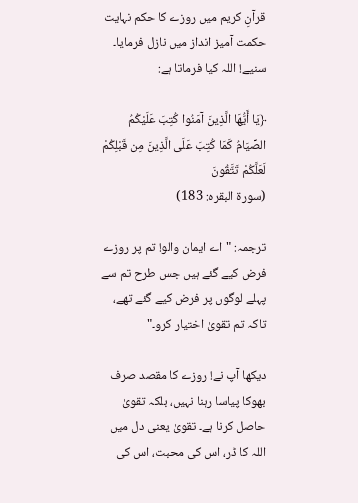قرآنِ کریم میں روزے کا حکم نہایت حکمت آمیز انداز میں نازل فرمایا۔ سنیے! اللہ کیا فرماتا ہے:

﴿يَا أَيُّهَا الَّذِينَ آمَنُوا كُتِبَ عَلَيْكُمُ الصِّيَامُ كَمَا كُتِبَ عَلَى الَّذِينَ مِن قَبْلِكُمْ لَعَلَّكُمْ تَتَّقُونَ
(سورۃ البقرہ: 183)

ترجمہ: "اے ایمان والو! تم پر روزے فرض کیے گئے ہیں جس طرح تم سے پہلے لوگوں پر فرض کیے گئے تھے، تاکہ تم تقویٰ اختیار کرو۔"

دیکھا آپ نے! روزے کا مقصد صرف بھوکا پیاسا رہنا نہیں، بلکہ تقویٰ حاصل کرنا ہے۔ تقویٰ یعنی دل میں اللہ کا ڈر، اس کی محبت، اس کی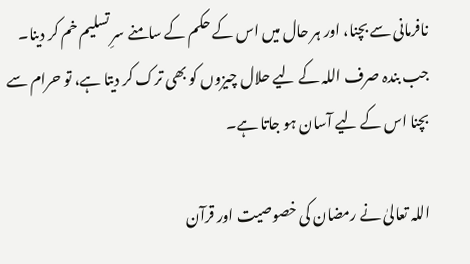نافرمانی سے بچنا، اور ہر حال میں اس کے حکم کے سامنے سرِ تسلیم خم کر دینا۔ جب بندہ صرف اللہ کے لیے حلال چیزوں کو بھی ترک کر دیتا ہے، تو حرام سے بچنا اس کے لیے آسان ہو جاتا ہے۔

اللہ تعالیٰ نے رمضان کی خصوصیت اور قرآن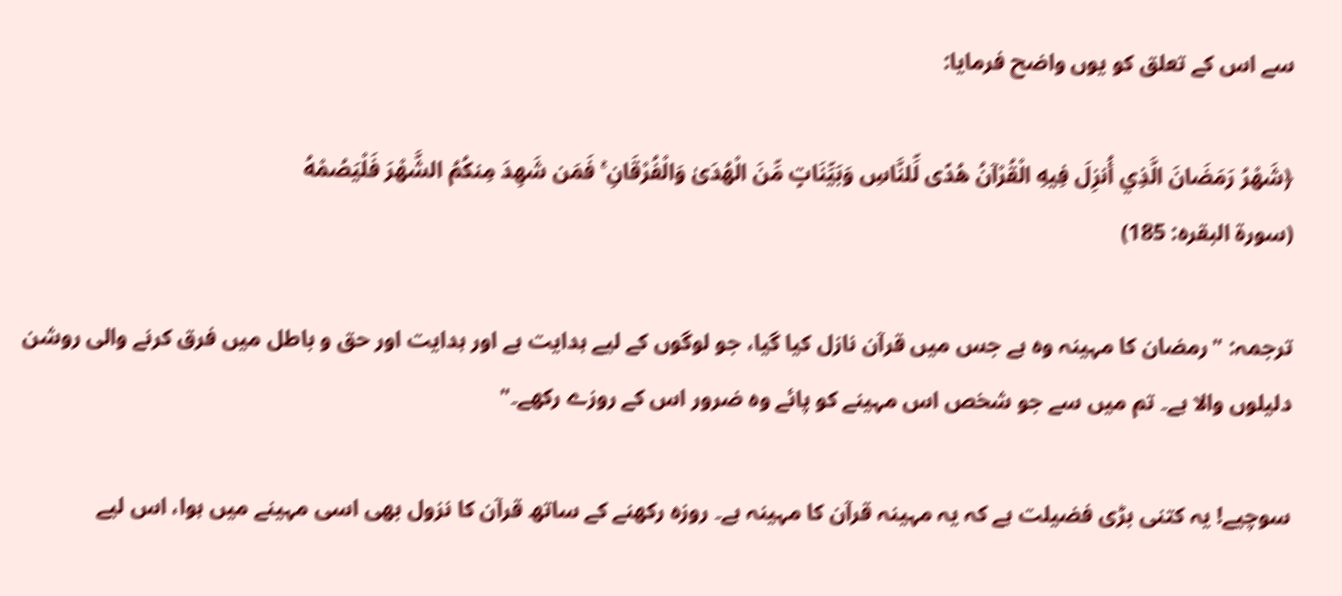سے اس کے تعلق کو یوں واضح فرمایا:

﴿شَهْرُ رَمَضَانَ الَّذِي أُنزِلَ فِيهِ الْقُرْآنُ هُدًى لِّلنَّاسِ وَبَيِّنَاتٍ مِّنَ الْهُدَىٰ وَالْفُرْقَانِ ۚ فَمَن شَهِدَ مِنكُمُ الشَّهْرَ فَلْيَصُمْهُ
(سورۃ البقرہ: 185)

ترجمہ: "رمضان کا مہینہ وہ ہے جس میں قرآن نازل کیا گیا، جو لوگوں کے لیے ہدایت ہے اور ہدایت اور حق و باطل میں فرق کرنے والی روشن دلیلوں والا ہے۔ تم میں سے جو شخص اس مہینے کو پائے وہ ضرور اس کے روزے رکھے۔"

سوچیے! یہ کتنی بڑی فضیلت ہے کہ یہ مہینہ قرآن کا مہینہ ہے۔ روزہ رکھنے کے ساتھ قرآن کا نزول بھی اسی مہینے میں ہوا، اس لیے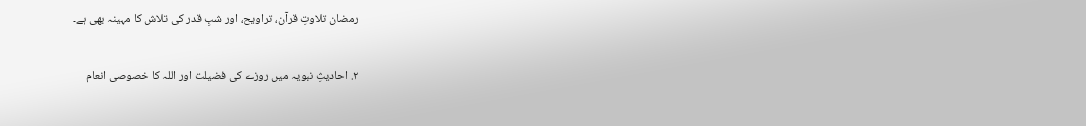رمضان تلاوتِ قرآن، تراویح، اور شبِ قدر کی تلاش کا مہینہ بھی ہے۔

۲. احادیثِ نبویہ میں روزے کی فضیلت اور اللہ کا خصوصی انعام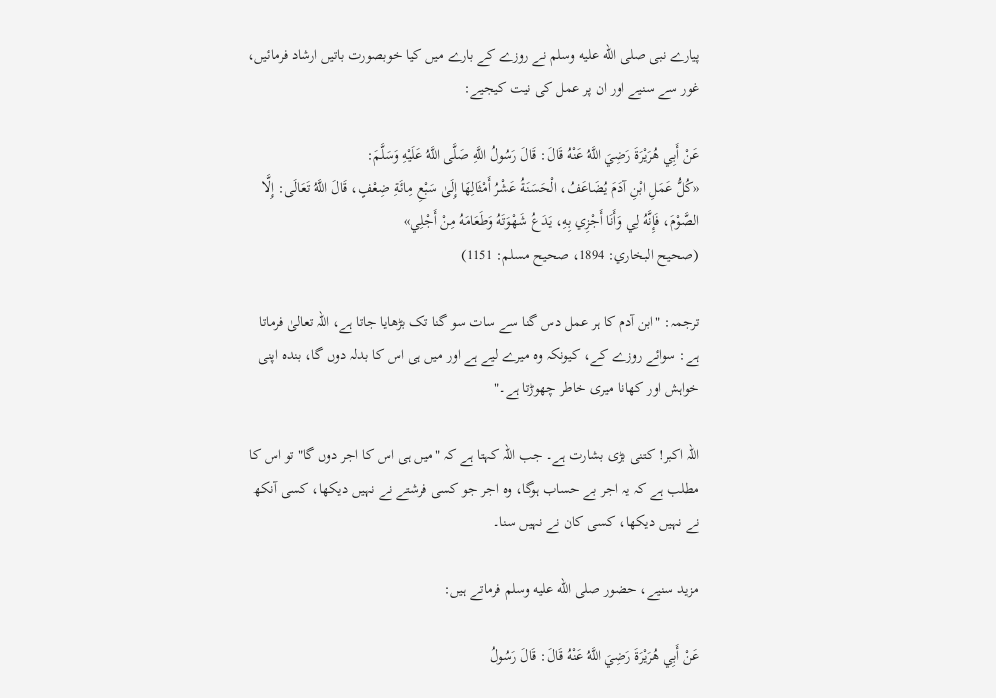پیارے نبی صلى الله عليه وسلم نے روزے کے بارے میں کیا خوبصورت باتیں ارشاد فرمائیں، غور سے سنیے اور ان پر عمل کی نیت کیجیے:

عَنْ أَبِي هُرَيْرَةَ رَضِيَ اللَّهُ عَنْهُ قَالَ: قَالَ رَسُولُ اللَّهِ صَلَّى اللَّهُ عَلَيْهِ وَسَلَّمَ:
«كُلُّ عَمَلِ ابْنِ آدَمَ يُضَاعَفُ، الْحَسَنَةُ عَشْرُ أَمْثَالِهَا إِلَىٰ سَبْعِ مِائَةِ ضِعْفٍ، قَالَ اللَّهُ تَعَالَى: إِلَّا الصَّوْمَ، فَإِنَّهُ لِي وَأَنَا أَجْزِي بِهِ، يَدَعُ شَهْوَتَهُ وَطَعَامَهُ مِنْ أَجْلِي»
(صحيح البخاري: 1894، صحيح مسلم: 1151)

ترجمہ: "ابن آدم کا ہر عمل دس گنا سے سات سو گنا تک بڑھایا جاتا ہے، اللہ تعالیٰ فرماتا ہے: سوائے روزے کے، کیونکہ وہ میرے لیے ہے اور میں ہی اس کا بدلہ دوں گا، بندہ اپنی خواہش اور کھانا میری خاطر چھوڑتا ہے۔"

اللہ اکبر! کتنی بڑی بشارت ہے۔ جب اللہ کہتا ہے کہ "میں ہی اس کا اجر دوں گا" تو اس کا مطلب ہے کہ یہ اجر بے حساب ہوگا، وہ اجر جو کسی فرشتے نے نہیں دیکھا، کسی آنکھ نے نہیں دیکھا، کسی کان نے نہیں سنا۔

مزید سنیے، حضور صلى الله عليه وسلم فرماتے ہیں:

عَنْ أَبِي هُرَيْرَةَ رَضِيَ اللَّهُ عَنْهُ قَالَ: قَالَ رَسُولُ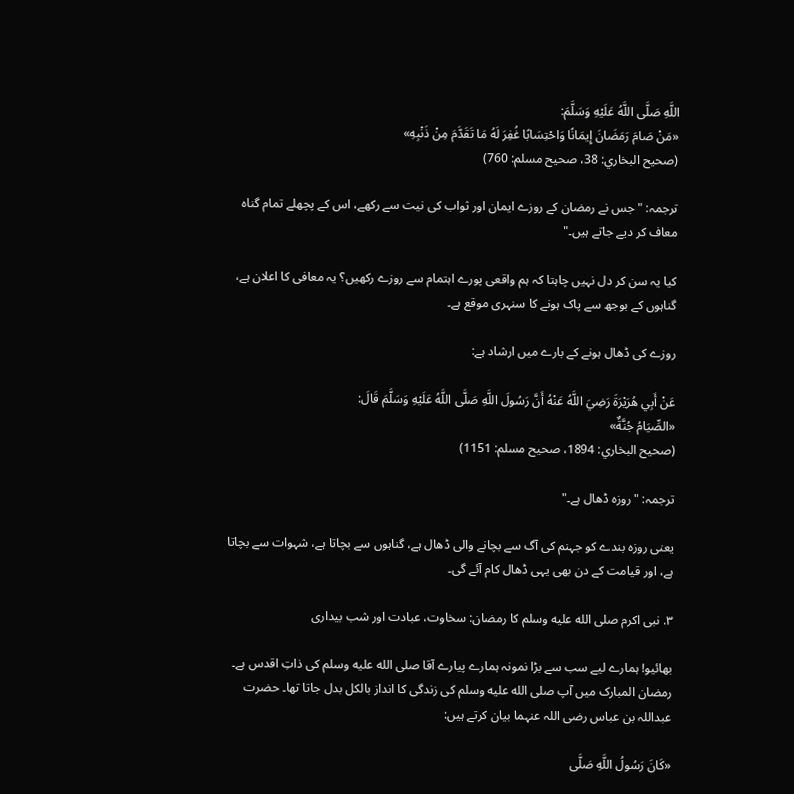اللَّهِ صَلَّى اللَّهُ عَلَيْهِ وَسَلَّمَ:
«مَنْ صَامَ رَمَضَانَ إِيمَانًا وَاحْتِسَابًا غُفِرَ لَهُ مَا تَقَدَّمَ مِنْ ذَنْبِهِ»
(صحيح البخاري: 38، صحيح مسلم: 760)

ترجمہ: "جس نے رمضان کے روزے ایمان اور ثواب کی نیت سے رکھے، اس کے پچھلے تمام گناہ معاف کر دیے جاتے ہیں۔"

کیا یہ سن کر دل نہیں چاہتا کہ ہم واقعی پورے اہتمام سے روزے رکھیں؟ یہ معافی کا اعلان ہے، گناہوں کے بوجھ سے پاک ہونے کا سنہری موقع ہے۔

روزے کی ڈھال ہونے کے بارے میں ارشاد ہے:

عَنْ أَبِي هُرَيْرَةَ رَضِيَ اللَّهُ عَنْهُ أَنَّ رَسُولَ اللَّهِ صَلَّى اللَّهُ عَلَيْهِ وَسَلَّمَ قَالَ:
«الصِّيَامُ جُنَّةٌ»
(صحيح البخاري: 1894، صحيح مسلم: 1151)

ترجمہ: "روزہ ڈھال ہے۔"

یعنی روزہ بندے کو جہنم کی آگ سے بچانے والی ڈھال ہے، گناہوں سے بچاتا ہے، شہوات سے بچاتا ہے، اور قیامت کے دن بھی یہی ڈھال کام آئے گی۔

۳. نبی اکرم صلى الله عليه وسلم کا رمضان: سخاوت، عبادت اور شب بیداری

بھائیو! ہمارے لیے سب سے بڑا نمونہ ہمارے پیارے آقا صلى الله عليه وسلم کی ذاتِ اقدس ہے۔ رمضان المبارک میں آپ صلى الله عليه وسلم کی زندگی کا انداز بالکل بدل جاتا تھا۔ حضرت عبداللہ بن عباس رضی اللہ عنہما بیان کرتے ہیں:

«كَانَ رَسُولُ اللَّهِ صَلَّى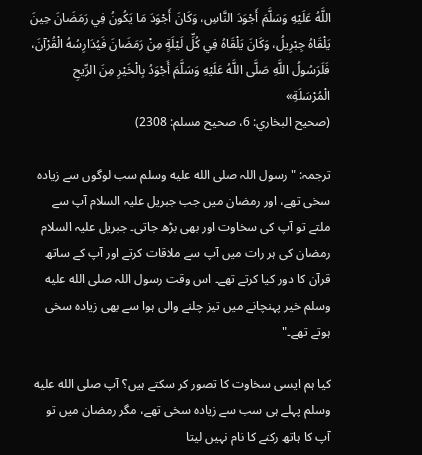اللَّهُ عَلَيْهِ وَسَلَّمَ أَجْوَدَ النَّاسِ، وَكَانَ أَجْوَدَ مَا يَكُونُ فِي رَمَضَانَ حِينَ يَلْقَاهُ جِبْرِيلُ، وَكَانَ يَلْقَاهُ فِي كُلِّ لَيْلَةٍ مِنْ رَمَضَانَ فَيُدَارِسُهُ الْقُرْآنَ، فَلَرَسُولُ اللَّهِ صَلَّى اللَّهُ عَلَيْهِ وَسَلَّمَ أَجْوَدُ بِالْخَيْرِ مِنَ الرِّيحِ الْمُرْسَلَةِ»
(صحيح البخاري: 6، صحيح مسلم: 2308)

ترجمہ: "رسول اللہ صلى الله عليه وسلم سب لوگوں سے زیادہ سخی تھے، اور رمضان میں جب جبریل علیہ السلام آپ سے ملتے تو آپ کی سخاوت اور بھی بڑھ جاتی۔ جبریل علیہ السلام رمضان کی ہر رات میں آپ سے ملاقات کرتے اور آپ کے ساتھ قرآن کا دور کیا کرتے تھے۔ اس وقت رسول اللہ صلى الله عليه وسلم خیر پہنچانے میں تیز چلنے والی ہوا سے بھی زیادہ سخی ہوتے تھے۔"

کیا ہم ایسی سخاوت کا تصور کر سکتے ہیں؟ آپ صلى الله عليه وسلم پہلے ہی سب سے زیادہ سخی تھے، مگر رمضان میں تو آپ کا ہاتھ رکنے کا نام نہیں لیتا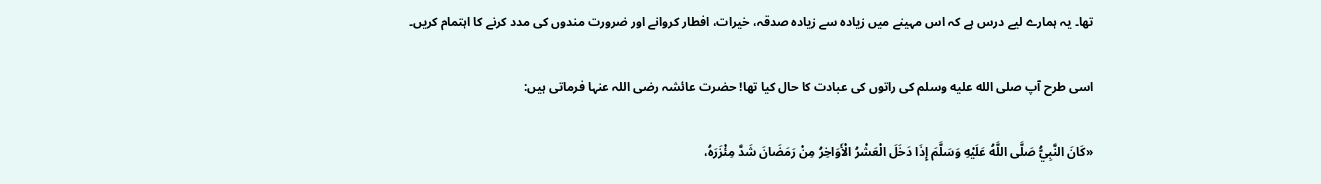تھا۔ یہ ہمارے لیے درس ہے کہ اس مہینے میں زیادہ سے زیادہ صدقہ، خیرات، افطار کروانے اور ضرورت مندوں کی مدد کرنے کا اہتمام کریں۔

اسی طرح آپ صلى الله عليه وسلم کی راتوں کی عبادت کا حال کیا تھا! حضرت عائشہ رضی اللہ عنہا فرماتی ہیں:

«كَانَ النَّبِيُّ صَلَّى اللَّهُ عَلَيْهِ وَسَلَّمَ إِذَا دَخَلَ الْعَشْرُ الْأَوَاخِرُ مِنْ رَمَضَانَ شَدَّ مِئْزَرَهُ،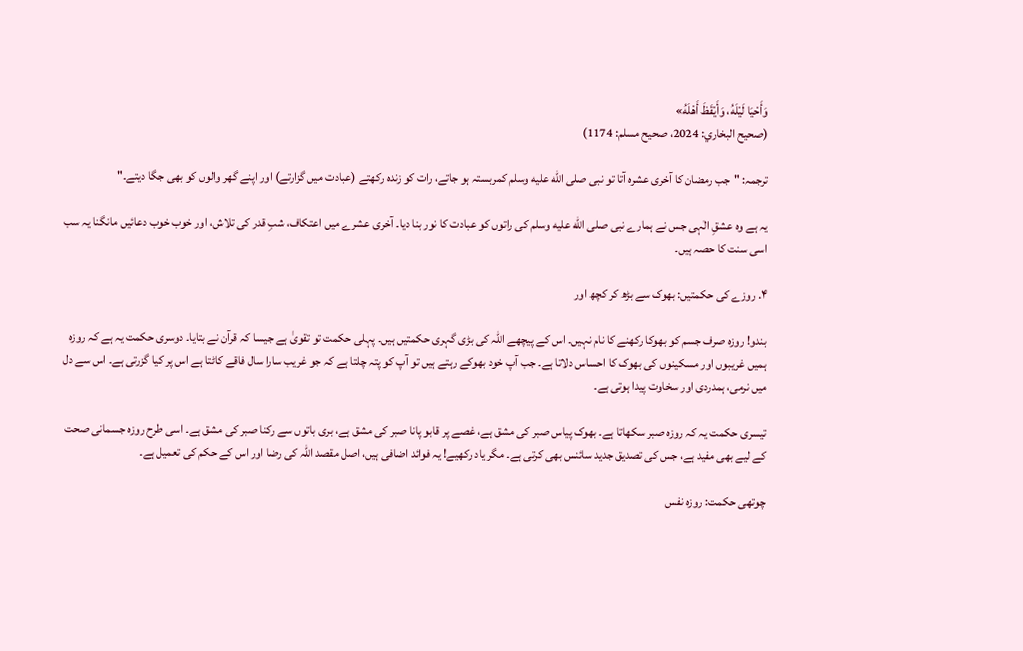وَأَحْيَا لَيْلَهُ، وَأَيْقَظَ أَهْلَهُ»
(صحيح البخاري: 2024، صحيح مسلم: 1174)

ترجمہ: "جب رمضان کا آخری عشرہ آتا تو نبی صلى الله عليه وسلم کمربستہ ہو جاتے، رات کو زندہ رکھتے (عبادت میں گزارتے) اور اپنے گھر والوں کو بھی جگا دیتے۔"

یہ ہے وہ عشقِ الٰہی جس نے ہمارے نبی صلى الله عليه وسلم کی راتوں کو عبادت کا نور بنا دیا۔ آخری عشرے میں اعتکاف، شبِ قدر کی تلاش، اور خوب خوب دعائیں مانگنا یہ سب اسی سنت کا حصہ ہیں۔

۴. روزے کی حکمتیں: بھوک سے بڑھ کر کچھ اور

بندو! روزہ صرف جسم کو بھوکا رکھنے کا نام نہیں۔ اس کے پیچھے اللہ کی بڑی گہری حکمتیں ہیں۔ پہلی حکمت تو تقویٰ ہے جیسا کہ قرآن نے بتایا۔ دوسری حکمت یہ ہے کہ روزہ ہمیں غریبوں اور مسکینوں کی بھوک کا احساس دلاتا ہے۔ جب آپ خود بھوکے رہتے ہیں تو آپ کو پتہ چلتا ہے کہ جو غریب سارا سال فاقے کاٹتا ہے اس پر کیا گزرتی ہے۔ اس سے دل میں نرمی، ہمدردی اور سخاوت پیدا ہوتی ہے۔

تیسری حکمت یہ کہ روزہ صبر سکھاتا ہے۔ بھوک پیاس صبر کی مشق ہے، غصے پر قابو پانا صبر کی مشق ہے، بری باتوں سے رکنا صبر کی مشق ہے۔ اسی طرح روزہ جسمانی صحت کے لیے بھی مفید ہے، جس کی تصدیق جدید سائنس بھی کرتی ہے۔ مگر یاد رکھیے! یہ فوائد اضافی ہیں، اصل مقصد اللہ کی رضا اور اس کے حکم کی تعمیل ہے۔

چوتھی حکمت: روزہ نفس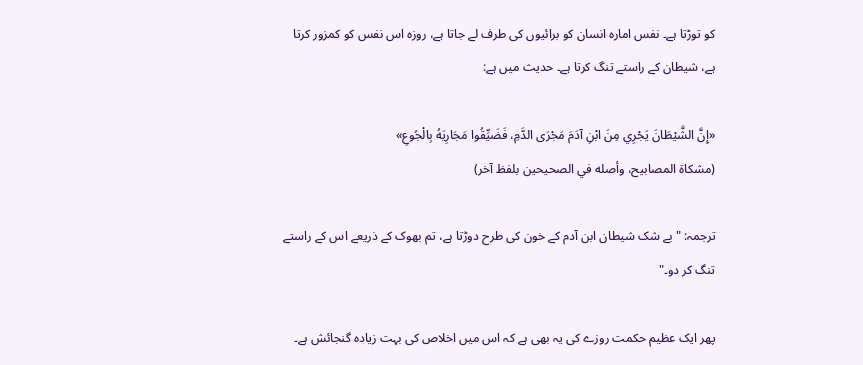کو توڑتا ہے۔ نفس امارہ انسان کو برائیوں کی طرف لے جاتا ہے، روزہ اس نفس کو کمزور کرتا ہے، شیطان کے راستے تنگ کرتا ہے۔ حدیث میں ہے:

«إِنَّ الشَّيْطَانَ يَجْرِي مِنَ ابْنِ آدَمَ مَجْرَى الدَّمِ، فَضَيِّقُوا مَجَارِيَهُ بِالْجُوعِ»
(مشكاة المصابيح، وأصله في الصحيحين بلفظ آخر)

ترجمہ: "بے شک شیطان ابن آدم کے خون کی طرح دوڑتا ہے، تم بھوک کے ذریعے اس کے راستے تنگ کر دو۔"

پھر ایک عظیم حکمت روزے کی یہ بھی ہے کہ اس میں اخلاص کی بہت زیادہ گنجائش ہے۔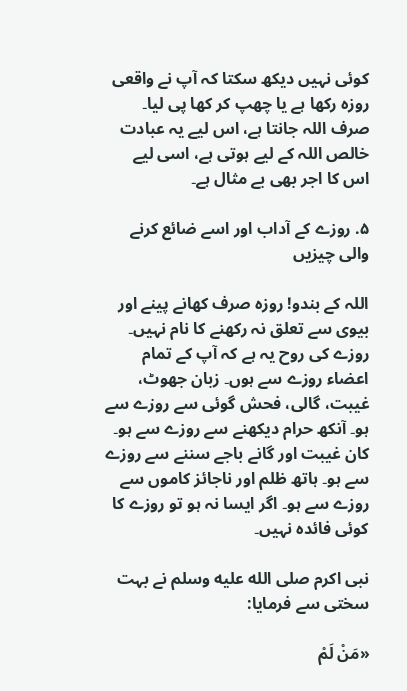کوئی نہیں دیکھ سکتا کہ آپ نے واقعی روزہ رکھا ہے یا چھپ کر کھا پی لیا۔ صرف اللہ جانتا ہے، اس لیے یہ عبادت خالص اللہ کے لیے ہوتی ہے، اسی لیے اس کا اجر بھی بے مثال ہے۔

۵. روزے کے آداب اور اسے ضائع کرنے والی چیزیں

اللہ کے بندو! روزہ صرف کھانے پینے اور بیوی سے تعلق نہ رکھنے کا نام نہیں۔ روزے کی روح یہ ہے کہ آپ کے تمام اعضاء روزے سے ہوں۔ زبان جھوٹ، غیبت، گالی، فحش گوئی سے روزے سے ہو۔ آنکھ حرام دیکھنے سے روزے سے ہو۔ کان غیبت اور گانے باجے سننے سے روزے سے ہو۔ ہاتھ ظلم اور ناجائز کاموں سے روزے سے ہو۔ اگر ایسا نہ ہو تو روزے کا کوئی فائدہ نہیں۔

نبی اکرم صلى الله عليه وسلم نے بہت سختی سے فرمایا:

«مَنْ لَمْ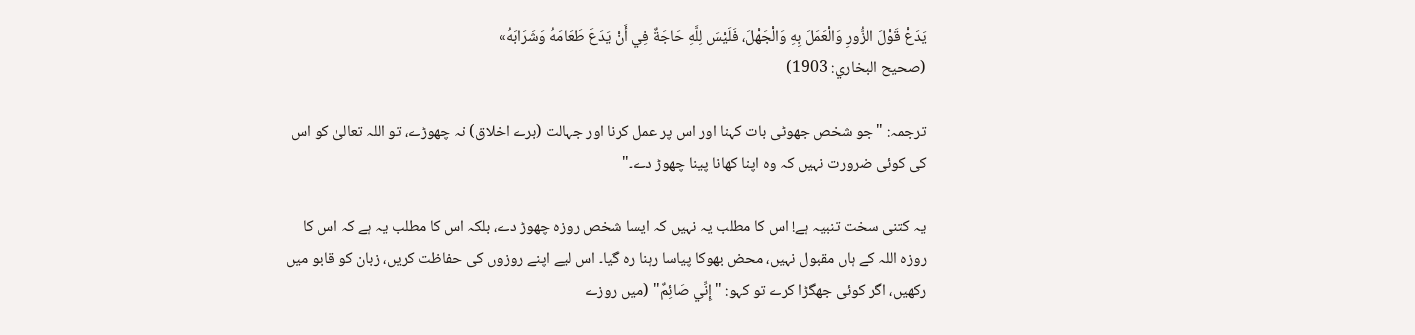يَدَعْ قَوْلَ الزُّورِ وَالْعَمَلَ بِهِ وَالْجَهْلَ، فَلَيْسَ لِلَّهِ حَاجَةٌ فِي أَنْ يَدَعَ طَعَامَهُ وَشَرَابَهُ»
(صحيح البخاري: 1903)

ترجمہ: "جو شخص جھوٹی بات کہنا اور اس پر عمل کرنا اور جہالت (برے اخلاق) نہ چھوڑے، تو اللہ تعالیٰ کو اس کی کوئی ضرورت نہیں کہ وہ اپنا کھانا پینا چھوڑ دے۔"

یہ کتنی سخت تنبیہ ہے! اس کا مطلب یہ نہیں کہ ایسا شخص روزہ چھوڑ دے، بلکہ اس کا مطلب یہ ہے کہ اس کا روزہ اللہ کے ہاں مقبول نہیں، محض بھوکا پیاسا رہنا رہ گیا۔ اس لیے اپنے روزوں کی حفاظت کریں، زبان کو قابو میں رکھیں، اگر کوئی جھگڑا کرے تو کہو: "إِنِّي صَائِمٌ" (میں روزے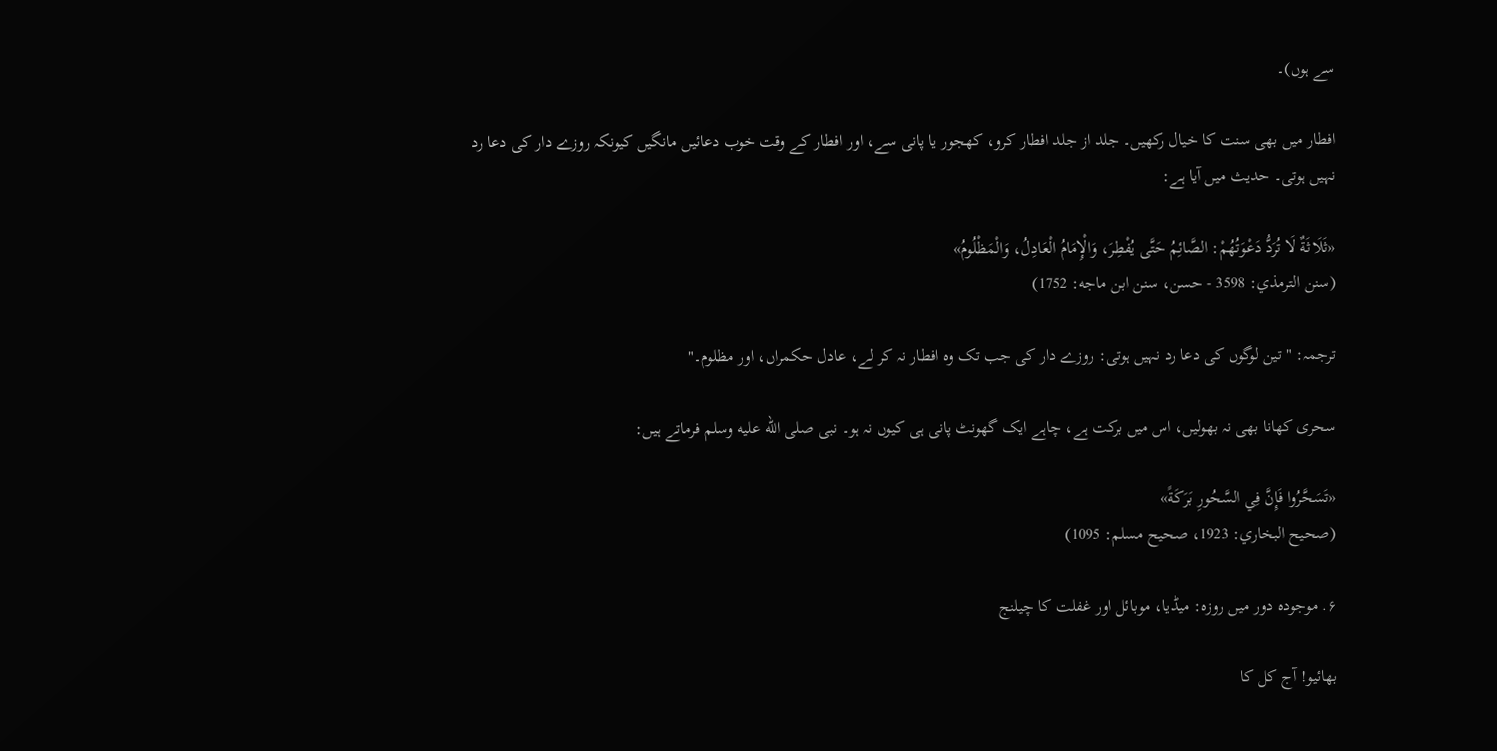سے ہوں)۔

افطار میں بھی سنت کا خیال رکھیں۔ جلد از جلد افطار کرو، کھجور یا پانی سے، اور افطار کے وقت خوب دعائیں مانگیں کیونکہ روزے دار کی دعا رد نہیں ہوتی۔ حدیث میں آیا ہے:

«ثَلَاثَةٌ لَا تُرَدُّ دَعْوَتُهُمْ: الصَّائِمُ حَتَّى يُفْطِرَ، وَالْإِمَامُ الْعَادِلُ، وَالْمَظْلُومُ»
(سنن الترمذي: 3598 - حسن، سنن ابن ماجه: 1752)

ترجمہ: "تین لوگوں کی دعا رد نہیں ہوتی: روزے دار کی جب تک وہ افطار نہ کر لے، عادل حکمراں، اور مظلوم۔"

سحری کھانا بھی نہ بھولیں، اس میں برکت ہے، چاہے ایک گھونٹ پانی ہی کیوں نہ ہو۔ نبی صلى الله عليه وسلم فرماتے ہیں:

«تَسَحَّرُوا فَإِنَّ فِي السَّحُورِ بَرَكَةً»
(صحيح البخاري: 1923، صحيح مسلم: 1095)

۶. موجودہ دور میں روزہ: میڈیا، موبائل اور غفلت کا چیلنج

بھائیو! آج کل کا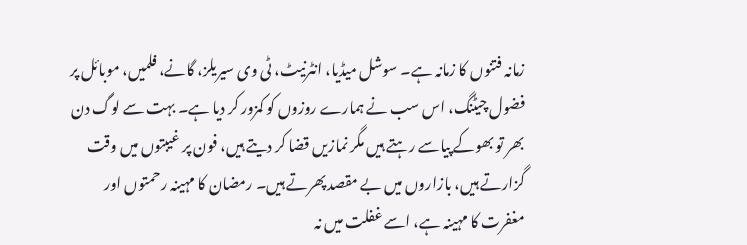زمانہ فتنوں کا زمانہ ہے۔ سوشل میڈیا، انٹرنیٹ، ٹی وی سیریلز، گانے، فلمیں، موبائل پر فضول چیٹنگ، اس سب نے ہمارے روزوں کو کمزور کر دیا ہے۔ بہت سے لوگ دن بھر تو بھوکے پیاسے رہتے ہیں مگر نمازیں قضا کر دیتے ہیں، فون پر غیبتوں میں وقت گزارتے ہیں، بازاروں میں بے مقصد پھرتے ہیں۔ رمضان کا مہینہ رحمتوں اور مغفرت کا مہینہ ہے، اسے غفلت میں نہ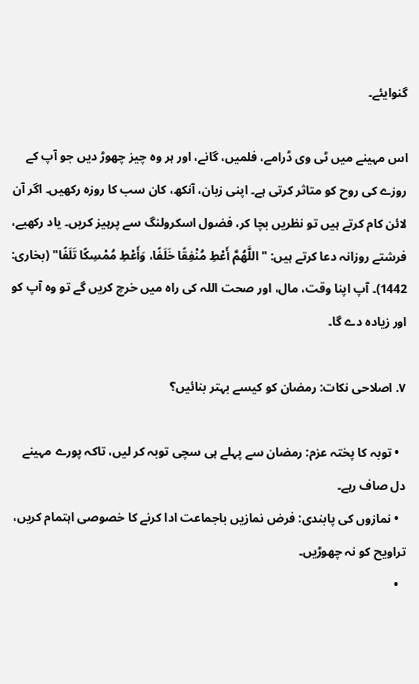گنوایئے۔

اس مہینے میں ٹی وی ڈرامے، فلمیں، گانے، اور ہر وہ چیز چھوڑ دیں جو آپ کے روزے کی روح کو متاثر کرتی ہے۔ اپنی زبان، آنکھ، کان سب کا روزہ رکھیں۔ اگر آن لائن کام کرتے ہیں تو نظریں بچا کر، فضول اسکرولنگ سے پرہیز کریں۔ یاد رکھیے، فرشتے روزانہ دعا کرتے ہیں: "اللَّهُمَّ أَعْطِ مُنْفِقًا خَلَفًا، وَأَعْطِ مُمْسِكًا تَلَفًا" (بخاری: 1442)۔ آپ اپنا وقت، مال، اور صحت اللہ کی راہ میں خرچ کریں گے تو وہ آپ کو اور زیادہ دے گا۔

۷. اصلاحی نکات: رمضان کو کیسے بہتر بنائیں؟

  • توبہ کا پختہ عزم: رمضان سے پہلے ہی سچی توبہ کر لیں، تاکہ پورے مہینے دل صاف رہے۔
  • نمازوں کی پابندی: فرض نمازیں باجماعت ادا کرنے کا خصوصی اہتمام کریں، تراویح کو نہ چھوڑیں۔
  •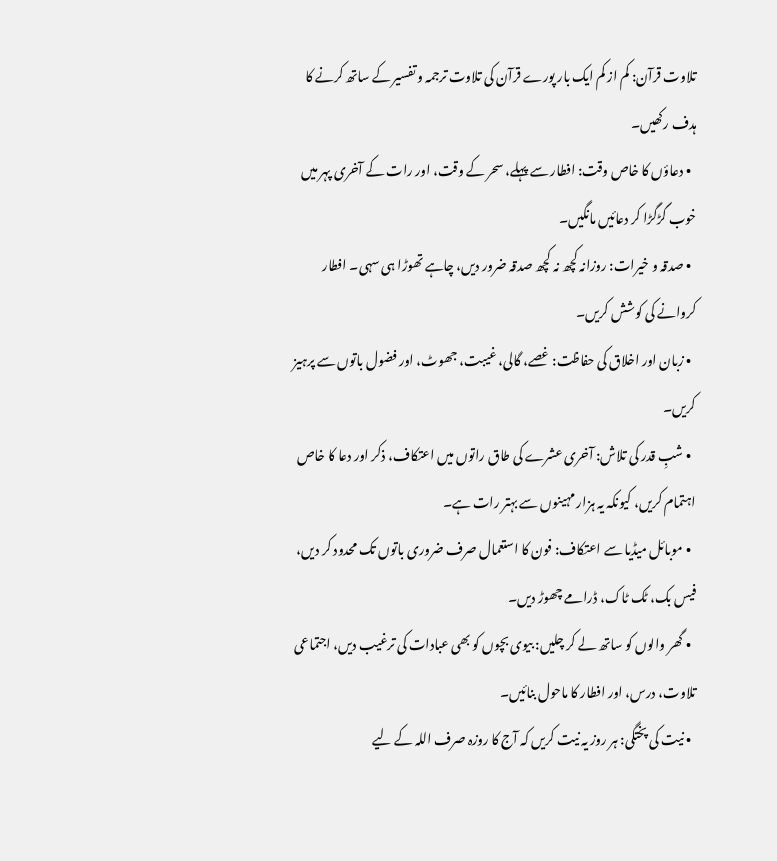تلاوت قرآن: کم از کم ایک بار پورے قرآن کی تلاوت ترجمہ و تفسیر کے ساتھ کرنے کا ہدف رکھیں۔
  • دعاؤں کا خاص وقت: افطار سے پہلے، سحر کے وقت، اور رات کے آخری پہر میں خوب گڑگڑا کر دعائیں مانگیں۔
  • صدقہ و خیرات: روزانہ کچھ نہ کچھ صدقہ ضرور دیں، چاہے تھوڑا ہی سہی۔ افطار کروانے کی کوشش کریں۔
  • زبان اور اخلاق کی حفاظت: غصے، گالی، غیبت، جھوٹ، اور فضول باتوں سے پرہیز کریں۔
  • شبِ قدر کی تلاش: آخری عشرے کی طاق راتوں میں اعتکاف، ذکر اور دعا کا خاص اہتمام کریں، کیونکہ یہ ہزار مہینوں سے بہتر رات ہے۔
  • موبائل میڈیا سے اعتکاف: فون کا استعمال صرف ضروری باتوں تک محدود کر دیں، فیس بک، ٹک ٹاک، ڈرامے چھوڑ دیں۔
  • گھر والوں کو ساتھ لے کر چلیں: بیوی بچوں کو بھی عبادات کی ترغیب دیں، اجتماعی تلاوت، درس، اور افطار کا ماحول بنائیں۔
  • نیت کی پختگی: ہر روز یہ نیت کریں کہ آج کا روزہ صرف اللہ کے لیے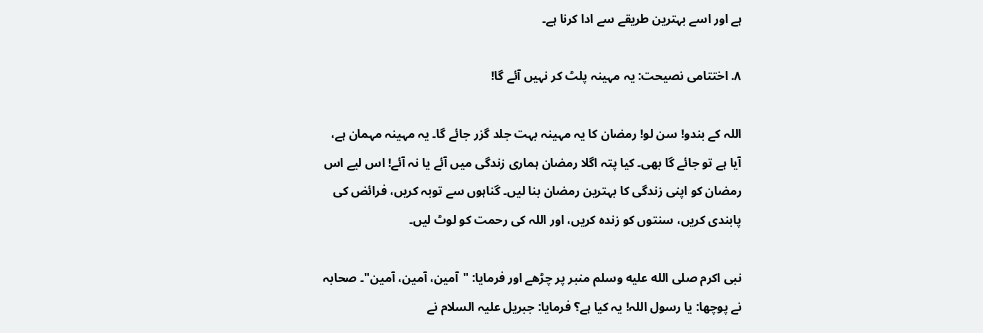ہے اور اسے بہترین طریقے سے ادا کرنا ہے۔

۸. اختتامی نصیحت: یہ مہینہ پلٹ کر نہیں آئے گا!

اللہ کے بندو! سن لو! رمضان کا یہ مہینہ بہت جلد گزر جائے گا۔ یہ مہینہ مہمان ہے، آیا ہے تو جائے گا بھی۔ کیا پتہ اگلا رمضان ہماری زندگی میں آئے یا نہ آئے! اس لیے اس رمضان کو اپنی زندگی کا بہترین رمضان بنا لیں۔ گناہوں سے توبہ کریں، فرائض کی پابندی کریں، سنتوں کو زندہ کریں، اور اللہ کی رحمت کو لوٹ لیں۔

نبی اکرم صلى الله عليه وسلم منبر پر چڑھے اور فرمایا: "آمین، آمین، آمین"۔ صحابہ نے پوچھا: یا رسول اللہ! یہ کیا ہے؟ فرمایا: جبریل علیہ السلام نے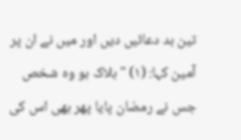تین بد دعائیں دیں اور میں نے ان پر آمین کہا: (۱) "ہلاک ہو وہ شخص جس نے رمضان پایا پھر بھی اس کی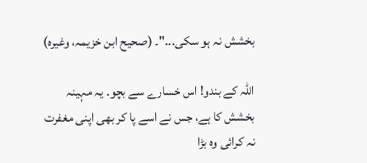بخشش نہ ہو سکی..."۔ (صحیح ابن خزیمہ، وغیرہ)

اللہ کے بندو! اس خسارے سے بچو۔ یہ مہینہ بخشش کا ہے، جس نے اسے پا کر بھی اپنی مغفرت نہ کرائی وہ بڑا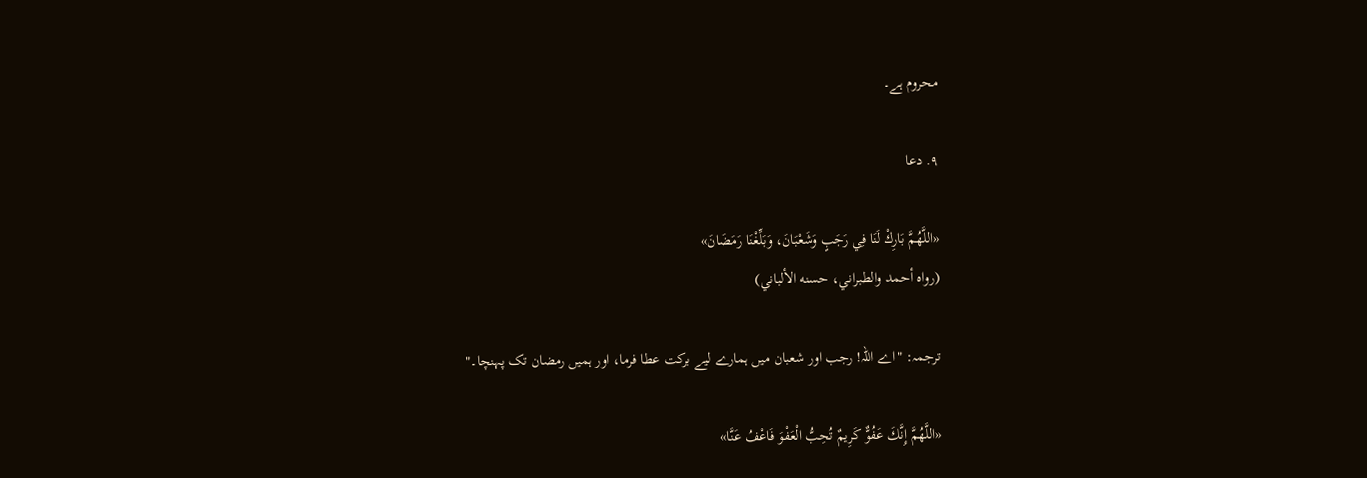محروم ہے۔

۹. دعا

«اللَّهُمَّ بَارِكْ لَنَا فِي رَجَبٍ وَشَعْبَانَ، وَبَلِّغْنَا رَمَضَانَ»
(رواه أحمد والطبراني، حسنه الألباني)

ترجمہ: "اے اللہ! رجب اور شعبان میں ہمارے لیے برکت عطا فرما، اور ہمیں رمضان تک پہنچا۔"

«اللَّهُمَّ إِنَّكَ عَفُوٌّ كَرِيمٌ تُحِبُّ الْعَفْوَ فَاعْفُ عَنَّا»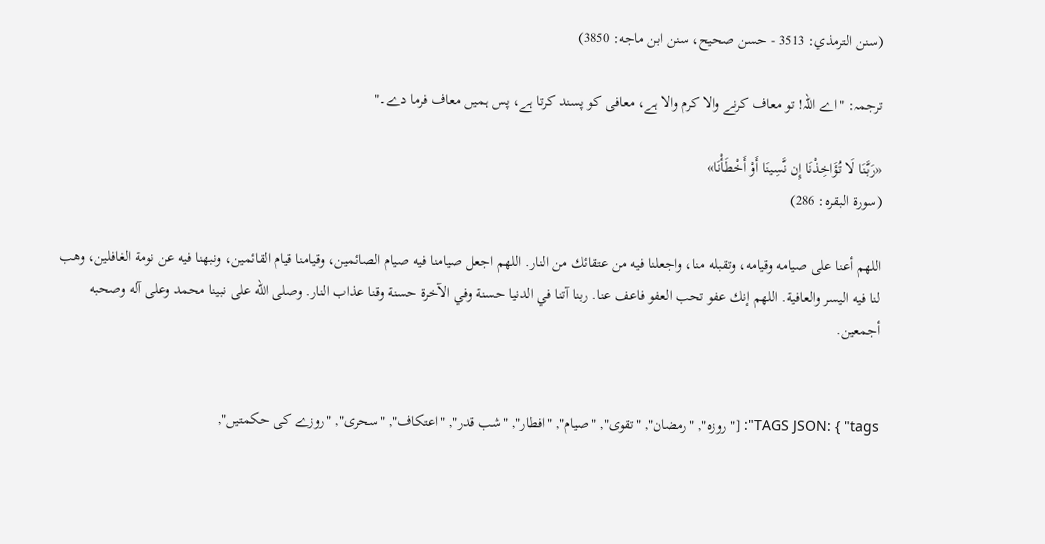(سنن الترمذي: 3513 - حسن صحيح، سنن ابن ماجه: 3850)

ترجمہ: "اے اللہ! تو معاف کرنے والا کرم والا ہے، معافی کو پسند کرتا ہے، پس ہمیں معاف فرما دے۔"

«رَبَّنَا لَا تُؤَاخِذْنَا إِن نَّسِينَا أَوْ أَخْطَأْنَا»
(سورۃ البقرہ: 286)

اللهم أعنا على صيامه وقيامه، وتقبله منا، واجعلنا فيه من عتقائك من النار. اللهم اجعل صيامنا فيه صيام الصائمين، وقيامنا قيام القائمين، ونبهنا فيه عن نومة الغافلين، وهب لنا فيه اليسر والعافية. اللهم إنك عفو تحب العفو فاعف عنا. ربنا آتنا في الدنيا حسنة وفي الآخرة حسنة وقنا عذاب النار. وصلى الله على نبينا محمد وعلى آله وصحبه أجمعين.


TAGS JSON: { "tags": ["روزہ", "رمضان", "تقوی", "صیام", "افطار", "شب قدر", "اعتکاف", "سحری", "روزے کی حکمتیں",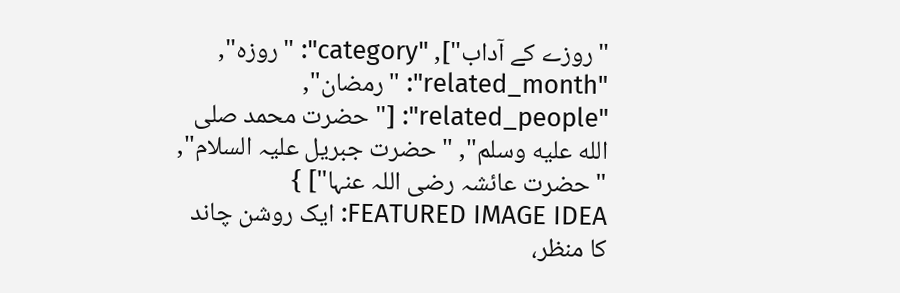"روزے کے آداب"], "category": "روزہ", "related_month": "رمضان", "related_people": ["حضرت محمد صلى الله عليه وسلم", "حضرت جبریل علیہ السلام", "حضرت عائشہ رضی اللہ عنہا"] } FEATURED IMAGE IDEA: ایک روشن چاند کا منظر،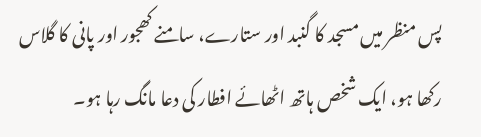پس منظر میں مسجد کا گنبد اور ستارے، سامنے کھجور اور پانی کا گلاس رکھا ہو، ایک شخص ہاتھ اٹھائے افطار کی دعا مانگ رہا ہو۔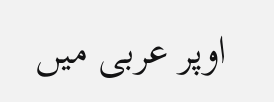اوپر عربی میں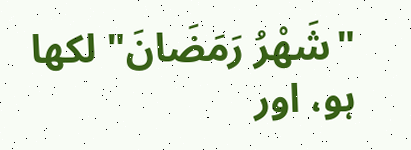"شَهْرُ رَمَضَانَ" لکھا ہو، اور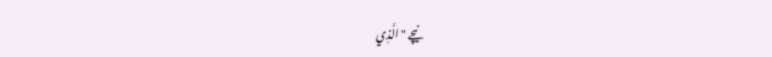نیچے "الَّذِي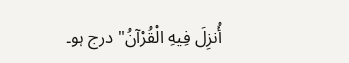أُنزِلَ فِيهِ الْقُرْآنُ" درج ہو۔